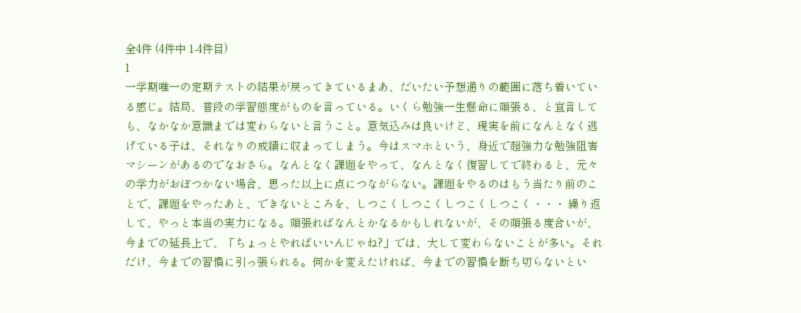全4件 (4件中 1-4件目)
1
一学期唯一の定期テストの結果が戻ってきているまあ、だいたい予想通りの範囲に落ち着いている感じ。結局、普段の学習態度がものを言っている。いくら勉強一生懸命に頑張る、と宣言しても、なかなか意識までは変わらないと言うこと。意気込みは良いけど、現実を前になんとなく逃げている子は、それなりの成績に収まってしまう。今はスマホという、身近で超強力な勉強阻害マシーンがあるのでなおさら。なんとなく課題をやって、なんとなく復習してで終わると、元々の学力がおぼつかない場合、思った以上に点につながらない。課題をやるのはもう当たり前のことで、課題をやったあと、できないところを、しつこくしつこくしつこくしつこく・・・ 繰り返して、やっと本当の実力になる。頑張ればなんとかなるかもしれないが、その頑張る度合いが、今までの延長上で、「ちょっとやればいいんじゃね?」では、大して変わらないことが多い。それだけ、今までの習慣に引っ張られる。何かを変えたければ、今までの習慣を断ち切らないとい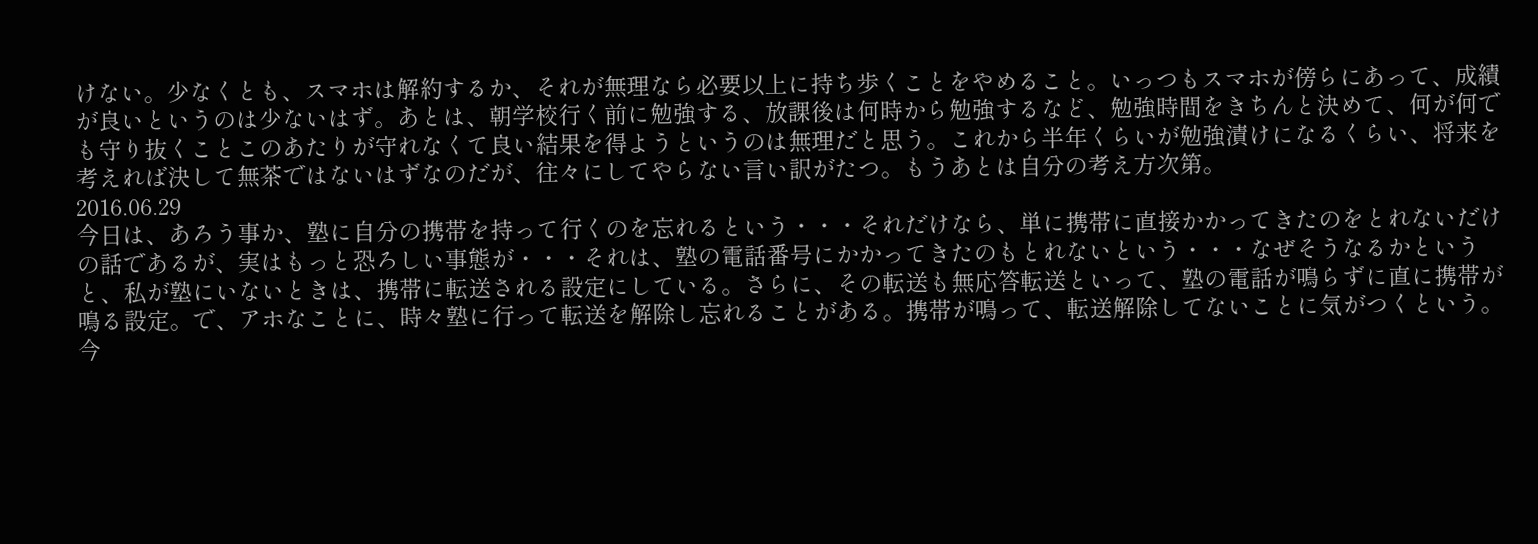けない。少なくとも、スマホは解約するか、それが無理なら必要以上に持ち歩くことをやめること。いっつもスマホが傍らにあって、成績が良いというのは少ないはず。あとは、朝学校行く前に勉強する、放課後は何時から勉強するなど、勉強時間をきちんと決めて、何が何でも守り抜くことこのあたりが守れなくて良い結果を得ようというのは無理だと思う。これから半年くらいが勉強漬けになるくらい、将来を考えれば決して無茶ではないはずなのだが、往々にしてやらない言い訳がたつ。もうあとは自分の考え方次第。
2016.06.29
今日は、あろう事か、塾に自分の携帯を持って行くのを忘れるという・・・それだけなら、単に携帯に直接かかってきたのをとれないだけの話であるが、実はもっと恐ろしい事態が・・・それは、塾の電話番号にかかってきたのもとれないという・・・なぜそうなるかというと、私が塾にいないときは、携帯に転送される設定にしている。さらに、その転送も無応答転送といって、塾の電話が鳴らずに直に携帯が鳴る設定。で、アホなことに、時々塾に行って転送を解除し忘れることがある。携帯が鳴って、転送解除してないことに気がつくという。今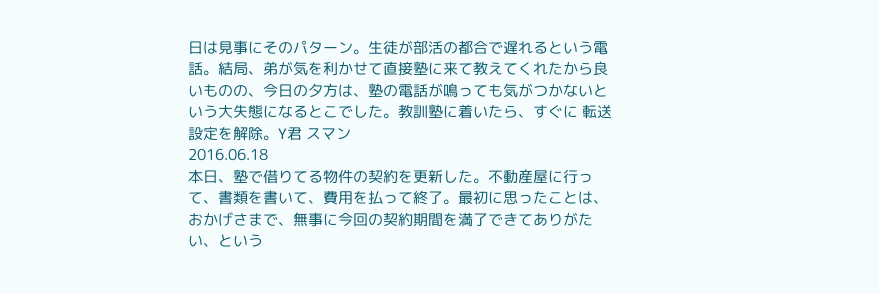日は見事にそのパターン。生徒が部活の都合で遅れるという電話。結局、弟が気を利かせて直接塾に来て教えてくれたから良いものの、今日の夕方は、塾の電話が鳴っても気がつかないという大失態になるとこでした。教訓塾に着いたら、すぐに 転送設定を解除。Y君 スマン
2016.06.18
本日、塾で借りてる物件の契約を更新した。不動産屋に行って、書類を書いて、費用を払って終了。最初に思ったことは、おかげさまで、無事に今回の契約期間を満了できてありがたい、という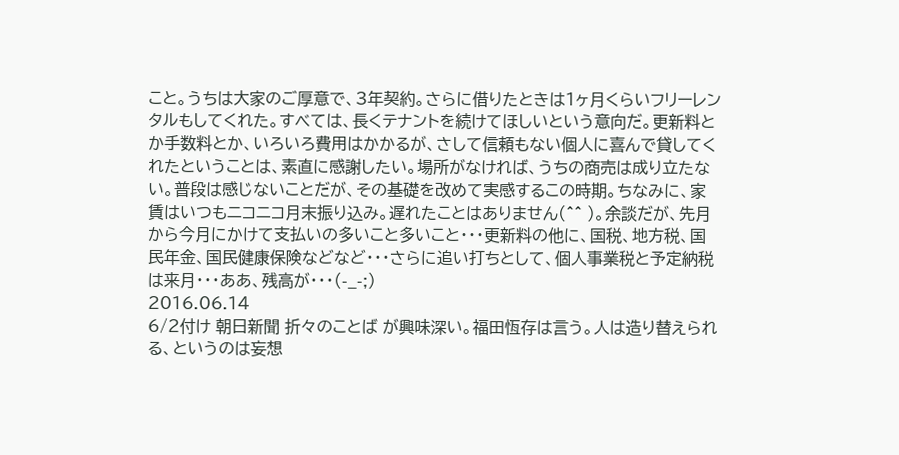こと。うちは大家のご厚意で、3年契約。さらに借りたときは1ヶ月くらいフリーレンタルもしてくれた。すべては、長くテナントを続けてほしいという意向だ。更新料とか手数料とか、いろいろ費用はかかるが、さして信頼もない個人に喜んで貸してくれたということは、素直に感謝したい。場所がなければ、うちの商売は成り立たない。普段は感じないことだが、その基礎を改めて実感するこの時期。ちなみに、家賃はいつもニコニコ月末振り込み。遅れたことはありません(^^ )。余談だが、先月から今月にかけて支払いの多いこと多いこと・・・更新料の他に、国税、地方税、国民年金、国民健康保険などなど・・・さらに追い打ちとして、個人事業税と予定納税は来月・・・ああ、残高が・・・(-_-;)
2016.06.14
6/2付け 朝日新聞 折々のことば が興味深い。福田恆存は言う。人は造り替えられる、というのは妄想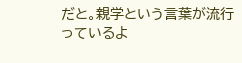だと。親学という言葉が流行っているよ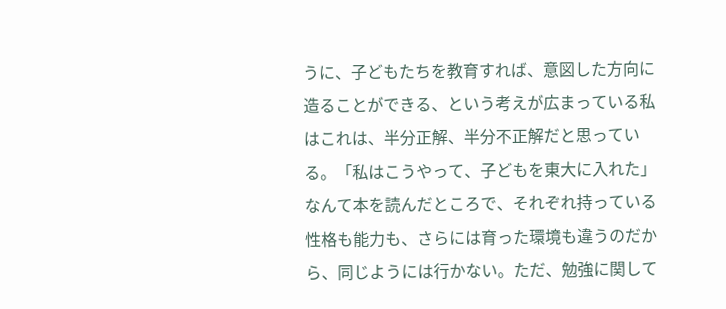うに、子どもたちを教育すれば、意図した方向に造ることができる、という考えが広まっている私はこれは、半分正解、半分不正解だと思っている。「私はこうやって、子どもを東大に入れた」 なんて本を読んだところで、それぞれ持っている性格も能力も、さらには育った環境も違うのだから、同じようには行かない。ただ、勉強に関して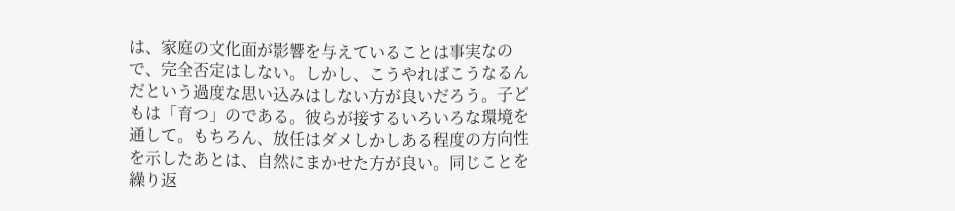は、家庭の文化面が影響を与えていることは事実なので、完全否定はしない。しかし、こうやればこうなるんだという過度な思い込みはしない方が良いだろう。子どもは「育つ」のである。彼らが接するいろいろな環境を通して。もちろん、放任はダメしかしある程度の方向性を示したあとは、自然にまかせた方が良い。同じことを繰り返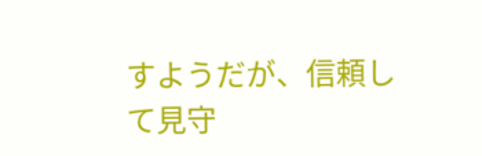すようだが、信頼して見守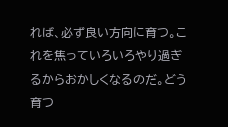れば、必ず良い方向に育つ。これを焦っていろいろやり過ぎるからおかしくなるのだ。どう育つ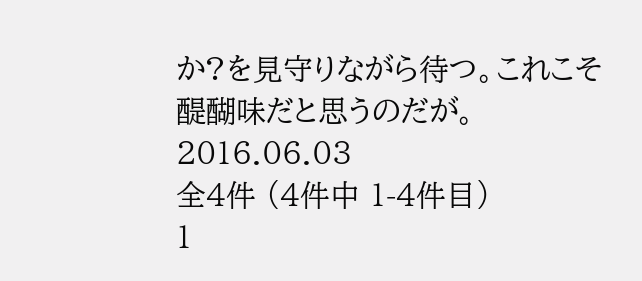か?を見守りながら待つ。これこそ醍醐味だと思うのだが。
2016.06.03
全4件 (4件中 1-4件目)
1